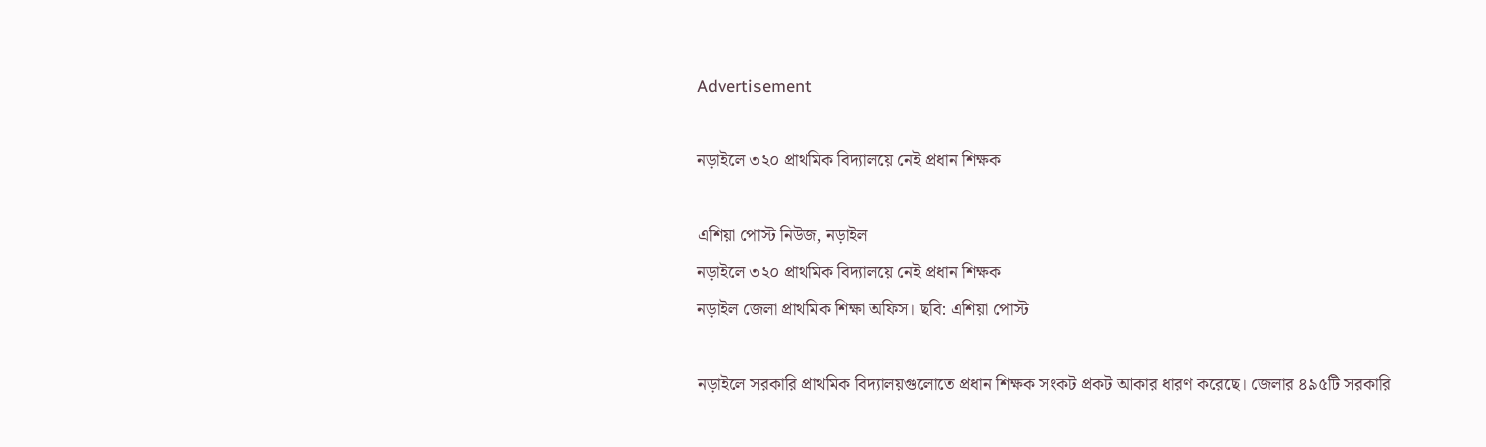Advertisement

নড়াইলে ৩২০ প্রাথমিক বিদ্যালয়ে নেই প্রধান শিক্ষক

এশিয়া পোস্ট নিউজ, নড়াইল
নড়াইলে ৩২০ প্রাথমিক বিদ্যালয়ে নেই প্রধান শিক্ষক
নড়াইল জেলা প্রাথমিক শিক্ষা অফিস। ছবি: এশিয়া পোস্ট

নড়াইলে সরকারি প্রাথমিক বিদ্যালয়গুলোতে প্রধান শিক্ষক সংকট প্রকট আকার ধারণ করেছে। জেলার ৪৯৫টি সরকারি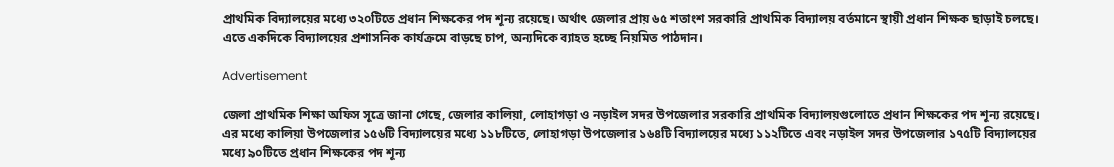প্রাথমিক বিদ্যালয়ের মধ্যে ৩২০টিতে প্রধান শিক্ষকের পদ শূন্য রয়েছে। অর্থাৎ জেলার প্রায় ৬৫ শতাংশ সরকারি প্রাথমিক বিদ্যালয় বর্তমানে স্থায়ী প্রধান শিক্ষক ছাড়াই চলছে। এতে একদিকে বিদ্যালয়ের প্রশাসনিক কার্যক্রমে বাড়ছে চাপ, অন্যদিকে ব্যাহত হচ্ছে নিয়মিত পাঠদান।

Advertisement

জেলা প্রাথমিক শিক্ষা অফিস সূত্রে জানা গেছে, জেলার কালিয়া, লোহাগড়া ও নড়াইল সদর উপজেলার সরকারি প্রাথমিক বিদ্যালয়গুলোতে প্রধান শিক্ষকের পদ শূন্য রয়েছে। এর মধ্যে কালিয়া উপজেলার ১৫৬টি বিদ্যালয়ের মধ্যে ১১৮টিতে, লোহাগড়া উপজেলার ১৬৪টি বিদ্যালয়ের মধ্যে ১১২টিতে এবং নড়াইল সদর উপজেলার ১৭৫টি বিদ্যালয়ের মধ্যে ৯০টিতে প্রধান শিক্ষকের পদ শূন্য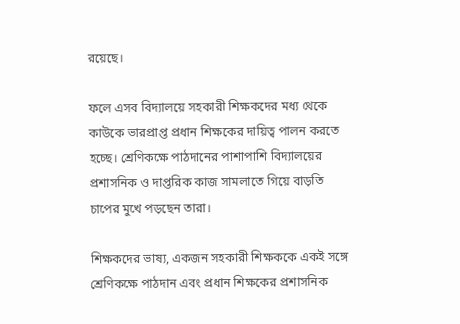রয়েছে।

ফলে এসব বিদ্যালয়ে সহকারী শিক্ষকদের মধ্য থেকে কাউকে ভারপ্রাপ্ত প্রধান শিক্ষকের দায়িত্ব পালন করতে হচ্ছে। শ্রেণিকক্ষে পাঠদানের পাশাপাশি বিদ্যালয়ের প্রশাসনিক ও দাপ্তরিক কাজ সামলাতে গিয়ে বাড়তি চাপের মুখে পড়ছেন তারা।

শিক্ষকদের ভাষ্য, একজন সহকারী শিক্ষককে একই সঙ্গে শ্রেণিকক্ষে পাঠদান এবং প্রধান শিক্ষকের প্রশাসনিক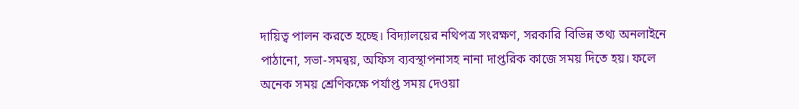দায়িত্ব পালন করতে হচ্ছে। বিদ্যালয়ের নথিপত্র সংরক্ষণ, সরকারি বিভিন্ন তথ্য অনলাইনে পাঠানো, সভা-সমন্বয়, অফিস ব্যবস্থাপনাসহ নানা দাপ্তরিক কাজে সময় দিতে হয়। ফলে অনেক সময় শ্রেণিকক্ষে পর্যাপ্ত সময় দেওয়া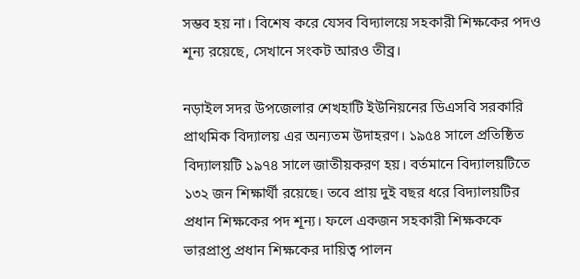সম্ভব হয় না। বিশেষ করে যেসব বিদ্যালয়ে সহকারী শিক্ষকের পদও শূন্য রয়েছে, সেখানে সংকট আরও তীব্র।

নড়াইল সদর উপজেলার শেখহাটি ইউনিয়নের ডিএসবি সরকারি প্রাথমিক বিদ্যালয় এর অন্যতম উদাহরণ। ১৯৫৪ সালে প্রতিষ্ঠিত বিদ্যালয়টি ১৯৭৪ সালে জাতীয়করণ হয়। বর্তমানে বিদ্যালয়টিতে ১৩২ জন শিক্ষার্থী রয়েছে। তবে প্রায় দুই বছর ধরে বিদ্যালয়টির প্রধান শিক্ষকের পদ শূন্য। ফলে একজন সহকারী শিক্ষককে ভারপ্রাপ্ত প্রধান শিক্ষকের দায়িত্ব পালন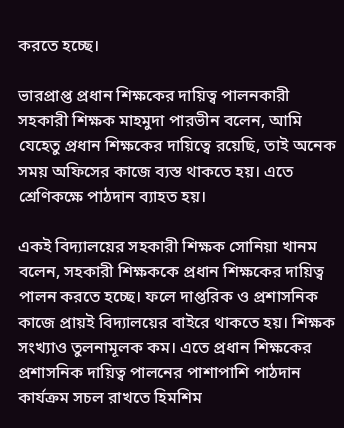করতে হচ্ছে।

ভারপ্রাপ্ত প্রধান শিক্ষকের দায়িত্ব পালনকারী সহকারী শিক্ষক মাহমুদা পারভীন বলেন, আমি যেহেতু প্রধান শিক্ষকের দায়িত্বে রয়েছি, তাই অনেক সময় অফিসের কাজে ব্যস্ত থাকতে হয়। এতে শ্রেণিকক্ষে পাঠদান ব্যাহত হয়।

একই বিদ্যালয়ের সহকারী শিক্ষক সোনিয়া খানম বলেন, সহকারী শিক্ষককে প্রধান শিক্ষকের দায়িত্ব পালন করতে হচ্ছে। ফলে দাপ্তরিক ও প্রশাসনিক কাজে প্রায়ই বিদ্যালয়ের বাইরে থাকতে হয়। শিক্ষক সংখ্যাও তুলনামূলক কম। এতে প্রধান শিক্ষকের প্রশাসনিক দায়িত্ব পালনের পাশাপাশি পাঠদান কার্যক্রম সচল রাখতে হিমশিম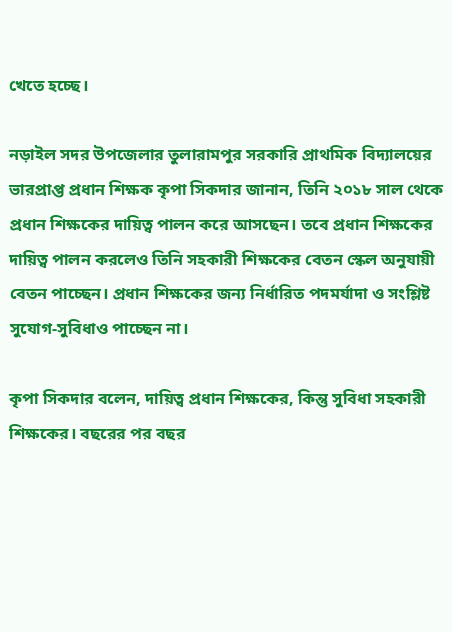খেতে হচ্ছে।

নড়াইল সদর উপজেলার তুলারামপুর সরকারি প্রাথমিক বিদ্যালয়ের ভারপ্রাপ্ত প্রধান শিক্ষক কৃপা সিকদার জানান, তিনি ২০১৮ সাল থেকে প্রধান শিক্ষকের দায়িত্ব পালন করে আসছেন। তবে প্রধান শিক্ষকের দায়িত্ব পালন করলেও তিনি সহকারী শিক্ষকের বেতন স্কেল অনুযায়ী বেতন পাচ্ছেন। প্রধান শিক্ষকের জন্য নির্ধারিত পদমর্যাদা ও সংশ্লিষ্ট সুযোগ-সুবিধাও পাচ্ছেন না।

কৃপা সিকদার বলেন, দায়িত্ব প্রধান শিক্ষকের, কিন্তু সুবিধা সহকারী শিক্ষকের। বছরের পর বছর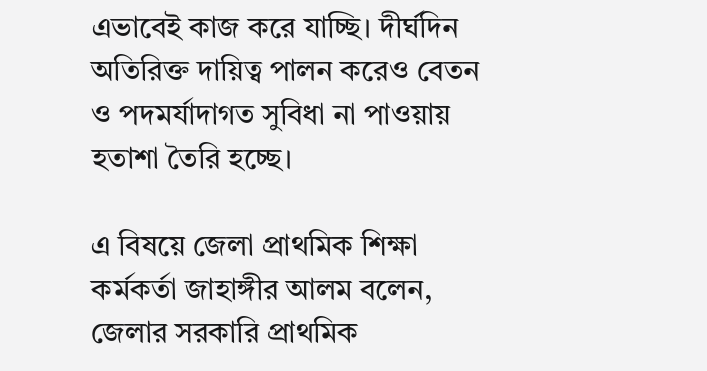এভাবেই কাজ করে যাচ্ছি। দীর্ঘদিন অতিরিক্ত দায়িত্ব পালন করেও বেতন ও পদমর্যাদাগত সুবিধা না পাওয়ায় হতাশা তৈরি হচ্ছে।

এ বিষয়ে জেলা প্রাথমিক শিক্ষা কর্মকর্তা জাহাঙ্গীর আলম বলেন, জেলার সরকারি প্রাথমিক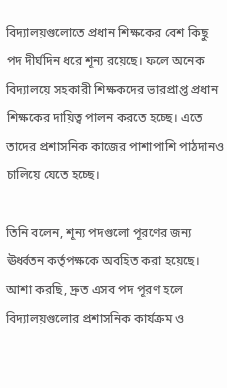বিদ্যালয়গুলোতে প্রধান শিক্ষকের বেশ কিছু পদ দীর্ঘদিন ধরে শূন্য রয়েছে। ফলে অনেক বিদ্যালয়ে সহকারী শিক্ষকদের ভারপ্রাপ্ত প্রধান শিক্ষকের দায়িত্ব পালন করতে হচ্ছে। এতে তাদের প্রশাসনিক কাজের পাশাপাশি পাঠদানও চালিয়ে যেতে হচ্ছে।

তিনি বলেন, শূন্য পদগুলো পূরণের জন্য ঊর্ধ্বতন কর্তৃপক্ষকে অবহিত করা হয়েছে। আশা করছি, দ্রুত এসব পদ পূরণ হলে বিদ্যালয়গুলোর প্রশাসনিক কার্যক্রম ও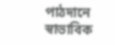পাঠদানে স্বাভাবিক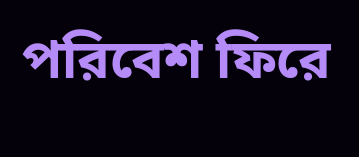পরিবেশ ফিরে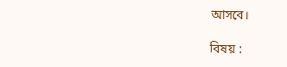আসবে।

বিষয় :